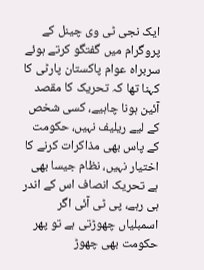ایک نجی ٹی وی چینل کے پروگرام میں گفتگو کرتے ہوئے سربراہ عوام پاکستان پارٹی کا کہنا تھا کہ تحریک کا مقصد آئین ہونا چاہیے، کسی شخص کے لیے ریلیف نہیں، حکومت کے پاس بھی مذاکرات کرنے کا اختیار نہیں، نظام جیسا بھی ہے تحریک انصاف اس کے اندر ہی رہے، پی ٹی آئی اگر اسمبلیاں چھوڑتی ہے تو پھر حکومت بھی چھوڑ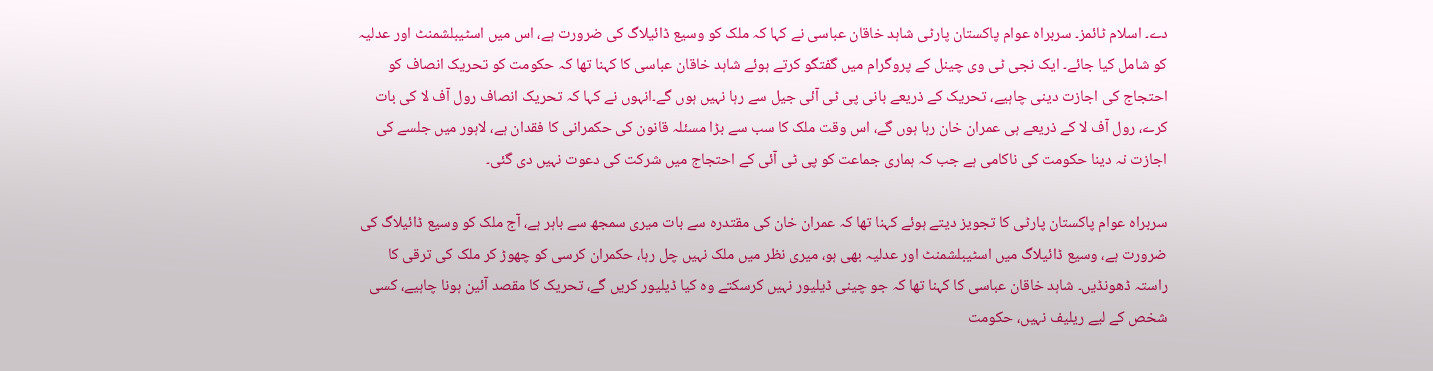دے۔ اسلام ٹائمز۔ سربراہ عوام پاکستان پارٹی شاہد خاقان عباسی نے کہا کہ ملک کو وسیع ڈائیلاگ کی ضرورت ہے، اس میں اسٹیبلشمنٹ اور عدلیہ کو شامل کیا جائے۔ ایک نجی ٹی وی چینل کے پروگرام میں گفتگو کرتے ہوئے شاہد خاقان عباسی کا کہنا تھا کہ حکومت کو تحریک انصاف کو احتجاج کی اجازت دینی چاہیے، تحریک کے ذریعے بانی پی ٹی آئی جیل سے رہا نہیں ہوں گے۔انہوں نے کہا کہ تحریک انصاف رول آف لا کی بات کرے، رول آف لا کے ذریعے ہی عمران خان رہا ہوں گے، اس وقت ملک کا سب سے بڑا مسئلہ قانون کی حکمرانی کا فقدان ہے، لاہور میں جلسے کی اجازت نہ دینا حکومت کی ناکامی ہے جب کہ ہماری جماعت کو پی ٹی آئی کے احتجاج میں شرکت کی دعوت نہیں دی گئی۔

سربراہ عوام پاکستان پارٹی کا تجویز دیتے ہوئے کہنا تھا کہ عمران خان کی مقتدرہ سے بات میری سمجھ سے باہر ہے، آج ملک کو وسیع ڈائیلاگ کی ضرورت ہے، وسیع ڈائیلاگ میں اسٹیبلشمنٹ اور عدلیہ بھی ہو، میری نظر میں ملک نہیں چل رہا، حکمران کرسی کو چھوڑ کر ملک کی ترقی کا راستہ ڈھونڈیں۔ شاہد خاقان عباسی کا کہنا تھا کہ جو چینی ڈیلیور نہیں کرسکتے وہ کیا ڈیلیور کریں گے، تحریک کا مقصد آئین ہونا چاہیے، کسی شخص کے لیے ریلیف نہیں، حکومت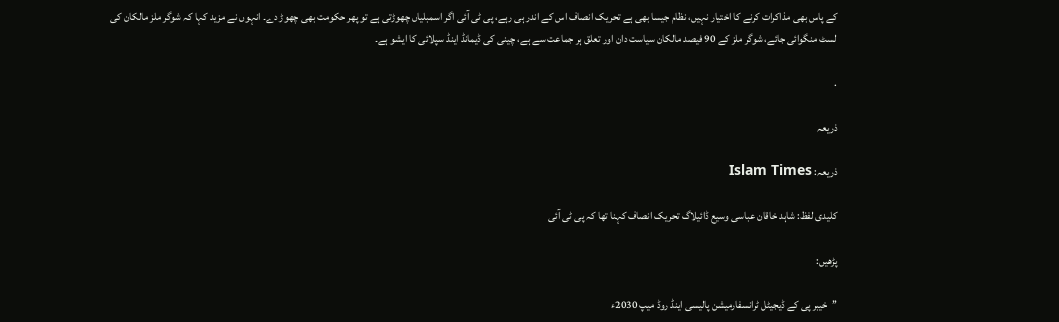کے پاس بھی مذاکرات کرنے کا اختیار نہیں، نظام جیسا بھی ہے تحریک انصاف اس کے اندر ہی رہے، پی ٹی آئی اگر اسمبلیاں چھوڑتی ہے تو پھر حکومت بھی چھوڑ دے۔ انہوں نے مزید کہا کہ شوگر ملز مالکان کی لسٹ منگوائی جائے، شوگر ملز کے 90 فیصد مالکان سیاست دان اور تعلق ہر جماعت سے ہے، چینی کی ڈیمانڈ اینڈ سپلائی کا ایشو ہے۔

.

ذریعہ

ذریعہ: Islam Times

کلیدی لفظ: شاہد خاقان عباسی وسیع ڈائیلاگ تحریک انصاف کہنا تھا کہ پی ٹی آئی

پڑھیں:

’’خیبر پی کے ڈیجیٹل ٹرانسفارمیشن پالیسی اینڈ روڈ میپ 2030ء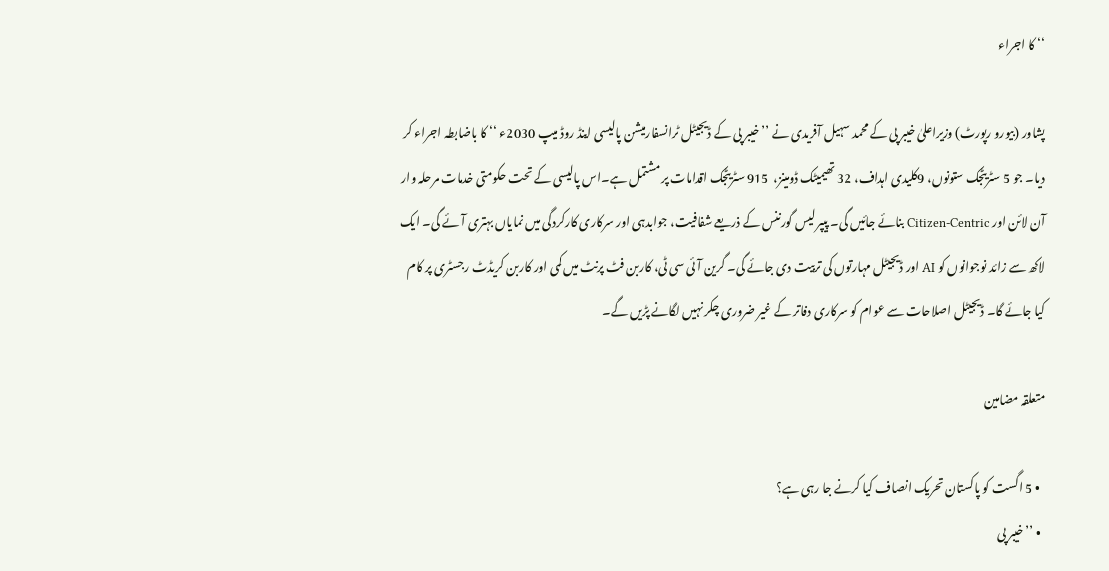‘‘ کا اجراء

پشاور (بیورو رپورٹ) وزیراعلیٰ خیبر پی کے محمد سہیل آفریدی نے ’’خیبر پی کے ڈیجیٹل ٹرانسفارمیشن پالیسی اینڈ روڈ میپ 2030ء ‘‘ کا باضابطہ اجراء کر دیا۔ جو 5 سٹریٹجک ستونوں، 9کلیدی اہداف، 32 تھیمیٹک ڈومینز،  915 سٹریٹجک اقدامات پر مشتمل ہے۔اس پالیسی کے تحت حکومتی خدمات مرحلہ وار آن لائن اور Citizen-Centric بنائے جائیں گی۔ پیپر لیس گورننس کے ذریعے شفافیت، جوابدہی اور سرکاری کارکردگی میں نمایاں بہتری آئے گی۔ ایک لاکھ سے زائد نوجوانوں کو AI اور ڈیجیٹل مہارتوں کی تربیت دی جائے گی۔ گرین آئی سی ٹی، کاربن فٹ پرنٹ میں کمی اور کاربن کریڈٹ رجسٹری پر کام کیا جائے گا۔ ڈیجیٹل اصلاحات سے عوام کو سرکاری دفاتر کے غیر ضروری چکر نہیں لگانے پڑیں گے۔

متعلقہ مضامین

  • 5 اگست کو پاکستان تحریک انصاف کیا کرنے جا رہی ہے؟
  • ’’خیبر پی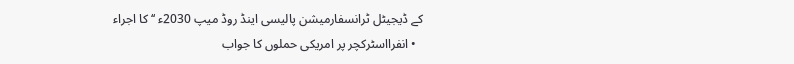کے ڈیجیٹل ٹرانسفارمیشن پالیسی اینڈ روڈ میپ 2030ء ‘‘ کا اجراء
  • انفرااسٹرکچر پر امریکی حملوں کا جواب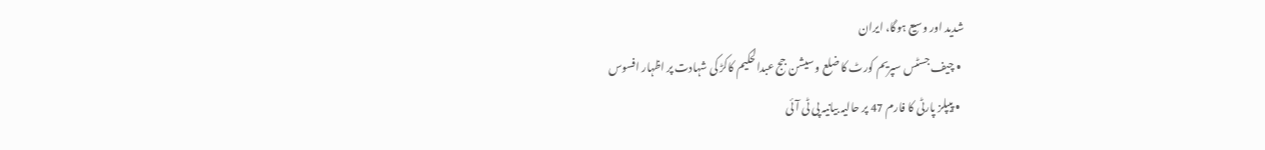شدید اور وسیع ہوگا، ایران
  • چیف جسٹس سپریم کورٹ کا ضلع و سیشن جج عبدالحکیم کاکڑ کی شہادت پر اظہار افسوس
  • پیپلز پارٹی کا فارم 47 پر حالیہ بیانیہ پی ٹی آئی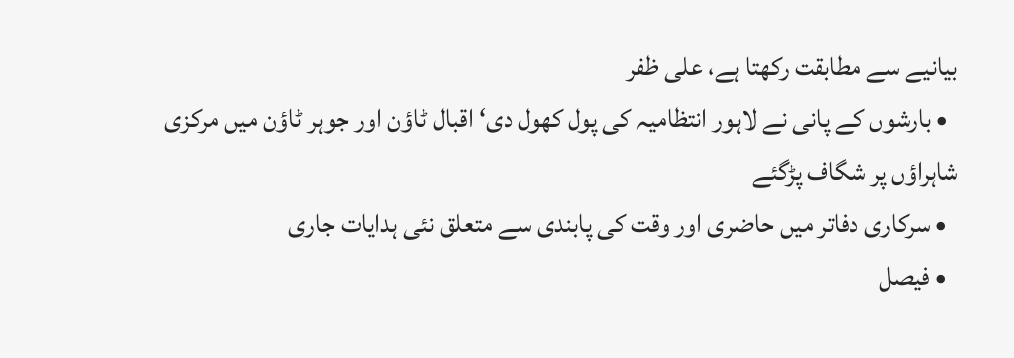بیانیے سے مطابقت رکھتا ہے، علی ظفر
  • بارشوں کے پانی نے لاہور انتظامیہ کی پول کھول دی‘ اقبال ٹاؤن اور جوہر ٹاؤن میں مرکزی شاہراؤں پر شگاف پڑگئے
  • سرکاری دفاتر میں حاضری اور وقت کی پابندی سے متعلق نئی ہدایات جاری
  • فیصل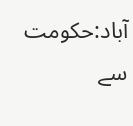آباد:حکومت سے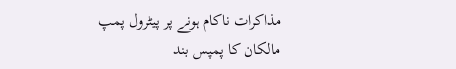مذاکرات ناکام ہونے پر پیٹرول پمپ مالکان کا پمپس بند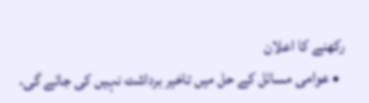رکھنے کا اعلان
  • عوامی مسائل کے حل میں تاخیر برداشت نہیں کی جائے گی،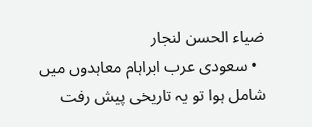ضیاء الحسن لنجار
  • سعودی عرب ابراہام معاہدوں میں شامل ہوا تو یہ تاریخی پیش رفت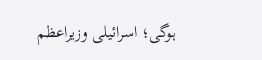ہوگی؛ اسرائیلی وزیراعظم